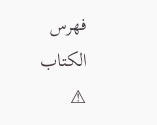فهرس الكتاب
⚠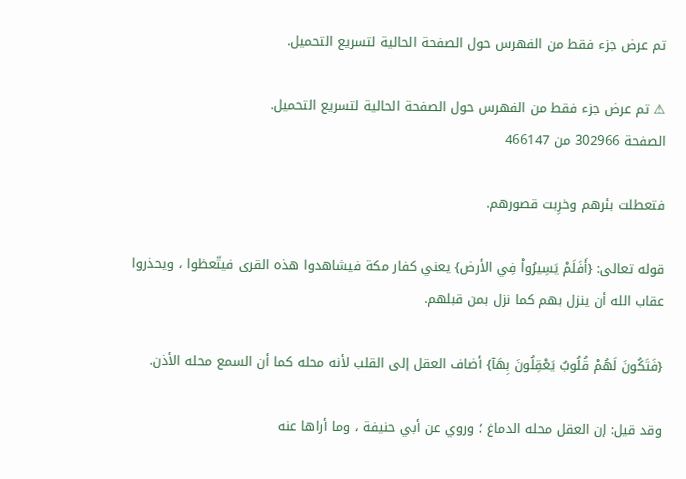تم عرض جزء فقط من الفهرس حول الصفحة الحالية لتسريع التحميل.

⚠ تم عرض جزء فقط من الفهرس حول الصفحة الحالية لتسريع التحميل.
الصفحة 302966 من 466147

فتعطلت بئرهم وخرِبت قصورهم.

قوله تعالى: {أَفَلَمْ يَسِيرُواْ فِي الأرض} يعني كفار مكة فيشاهدوا هذه القرى فيتّعظوا ، ويحذروا عقاب الله أن ينزل بهم كما نزل بمن قبلهم.

{فَتَكُونَ لَهُمْ قُلُوبٌ يَعْقِلُونَ بِهَآ} أضاف العقل إلى القلب لأنه محله كما أن السمع محله الأذن.

وقد قيل: إن العقل محله الدماغ ؛ وروي عن أبي حنيفة ، وما أراها عنه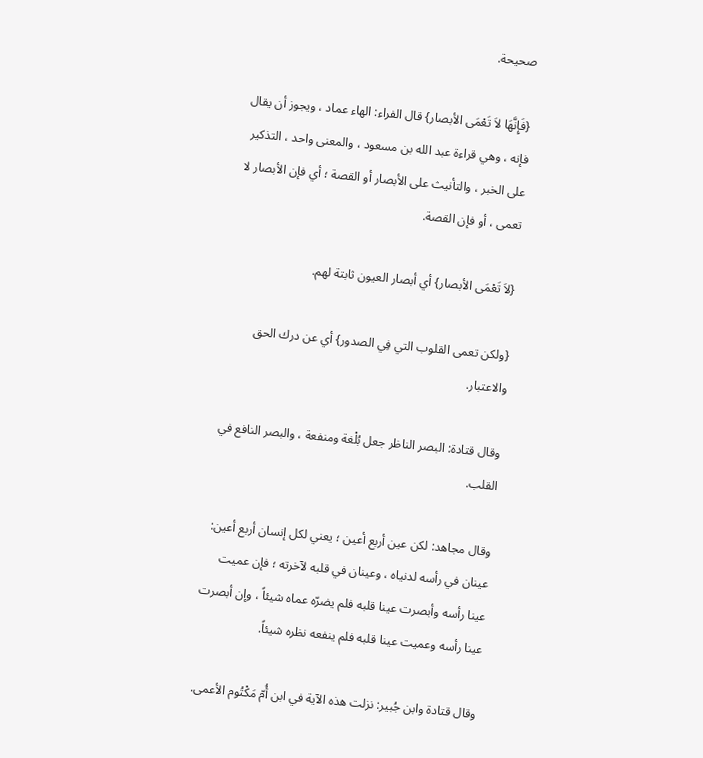صحيحة.

{فَإِنَّهَا لاَ تَعْمَى الأبصار} قال الفراء: الهاء عماد ، ويجوز أن يقال فإنه ، وهي قراءة عبد الله بن مسعود ، والمعنى واحد ، التذكير على الخبر ، والتأنيث على الأبصار أو القصة ؛ أي فإن الأبصار لا تعمى ، أو فإن القصة.

{لاَ تَعْمَى الأبصار} أي أبصار العيون ثابتة لهم.

{ولكن تعمى القلوب التي فِي الصدور} أي عن درك الحق والاعتبار.

وقال قتادة: البصر الناظر جعل بُلْغة ومنفعة ، والبصر النافع في القلب.

وقال مجاهد: لكن عين أربع أعين ؛ يعني لكل إنسان أربع أعين: عينان في رأسه لدنياه ، وعينان في قلبه لآخرته ؛ فإن عميت عينا رأسه وأبصرت عينا قلبه فلم يضرّه عماه شيئاً ، وإن أبصرت عينا رأسه وعميت عينا قلبه فلم ينفعه نظره شيئاً.

وقال قتادة وابن جُبير: نزلت هذه الآية في ابن أُمّ مَكْتُوم الأعمى.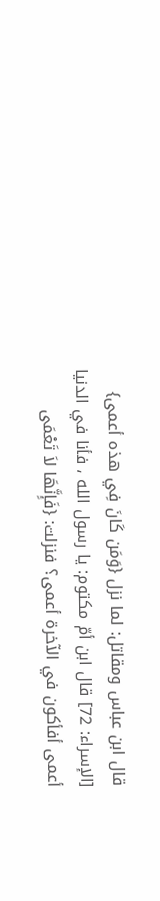قال ابن عباس ومقاتل: لما نزل {وَمَن كَانَ فِي هذه أعمى} [الإسراء: 72] قال ابن أمّ مكتوم: يا رسول الله ، فأنا في الدنيا أعمى أفأكون في الآخرة أعمى؟ فنزلت: {فَإِنَّهَا لاَ تَعْمَى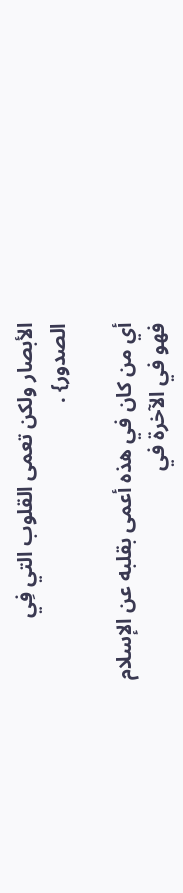الأبصار ولكن تعمى القلوب التي فِي الصدور} .

أي من كان في هذه أعمى بقلبه عن الإسلام فهو في الآخرة في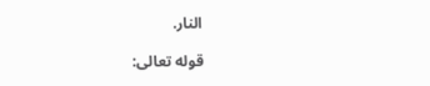النار.

قوله تعالى: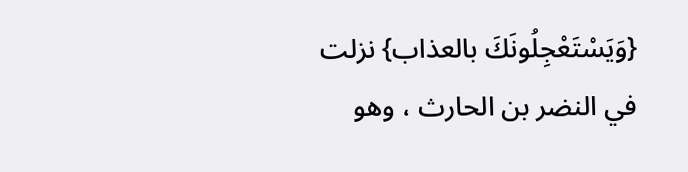{وَيَسْتَعْجِلُونَكَ بالعذاب} نزلت في النضر بن الحارث ، وهو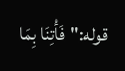قوله:"فَأْتِنَا بِمَا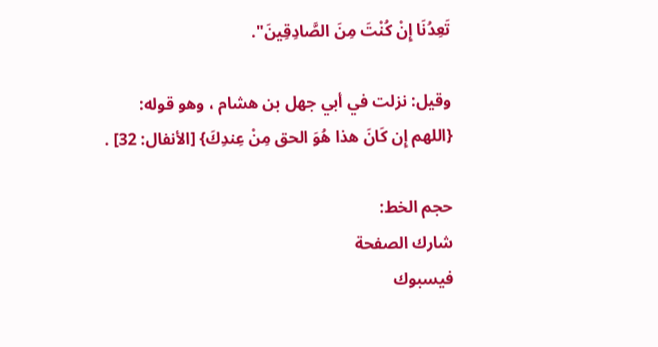تَعِدُنَا إِنْ كُنْتَ مِنَ الصَّادِقِينَ".

وقيل: نزلت في أبي جهل بن هشام ، وهو قوله: {اللهم إِن كَانَ هذا هُوَ الحق مِنْ عِندِكَ} [الأنفال: 32] .

حجم الخط:
شارك الصفحة
فيسبوك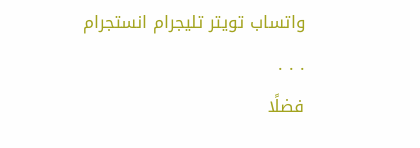واتساب تويتر تليجرام انستجرام
. . .
فضلًا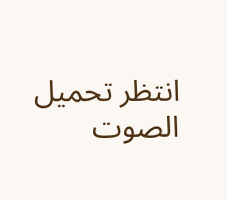انتظر تحميل الصوت